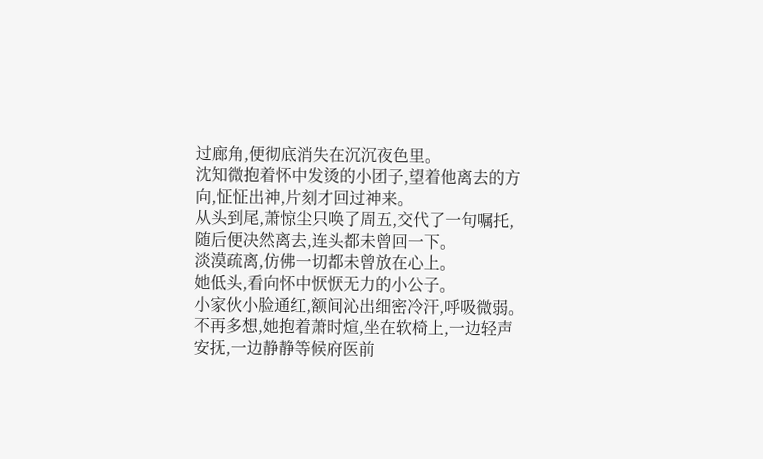过廊角,便彻底消失在沉沉夜色里。
沈知微抱着怀中发烫的小团子,望着他离去的方向,怔怔出神,片刻才回过神来。
从头到尾,萧惊尘只唤了周五,交代了一句嘱托,随后便决然离去,连头都未曾回一下。
淡漠疏离,仿佛一切都未曾放在心上。
她低头,看向怀中恹恹无力的小公子。
小家伙小脸通红,额间沁出细密冷汗,呼吸微弱。
不再多想,她抱着萧时煊,坐在软椅上,一边轻声安抚,一边静静等候府医前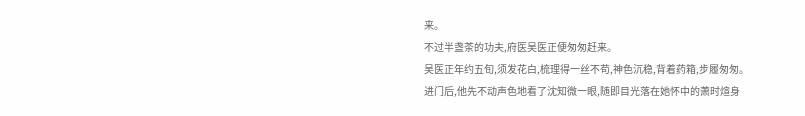来。
不过半盏茶的功夫,府医吴医正便匆匆赶来。
吴医正年约五旬,须发花白,梳理得一丝不苟,神色沉稳,背着药箱,步履匆匆。
进门后,他先不动声色地看了沈知微一眼,随即目光落在她怀中的萧时煊身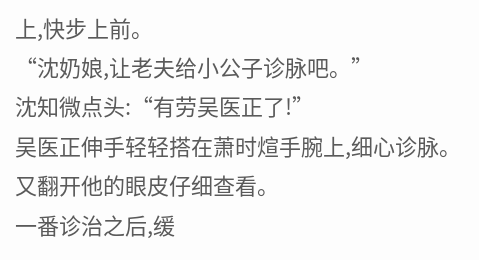上,快步上前。
“沈奶娘,让老夫给小公子诊脉吧。”
沈知微点头:“有劳吴医正了!”
吴医正伸手轻轻搭在萧时煊手腕上,细心诊脉。
又翻开他的眼皮仔细查看。
一番诊治之后,缓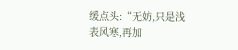缓点头:“无妨,只是浅表风寒,再加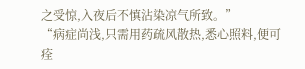之受惊,入夜后不慎沾染凉气所致。”
“病症尚浅,只需用药疏风散热,悉心照料,便可痊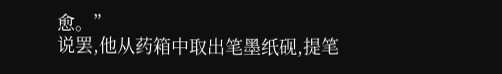愈。”
说罢,他从药箱中取出笔墨纸砚,提笔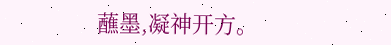蘸墨,凝神开方。